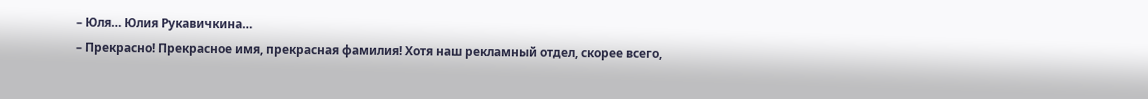– Юля… Юлия Рукавичкина…
– Прекрасно! Прекрасное имя, прекрасная фамилия! Хотя наш рекламный отдел, скорее всего,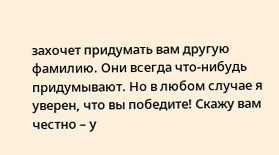захочет придумать вам другую фамилию. Они всегда что-нибудь придумывают. Но в любом случае я уверен, что вы победите! Скажу вам честно – у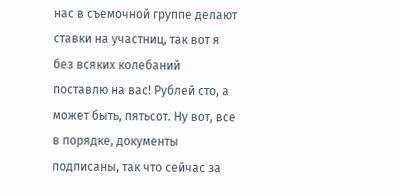нас в съемочной группе делают ставки на участниц, так вот я без всяких колебаний поставлю на вас! Рублей сто, а может быть, пятьсот. Ну вот, все в порядке, документы подписаны, так что сейчас за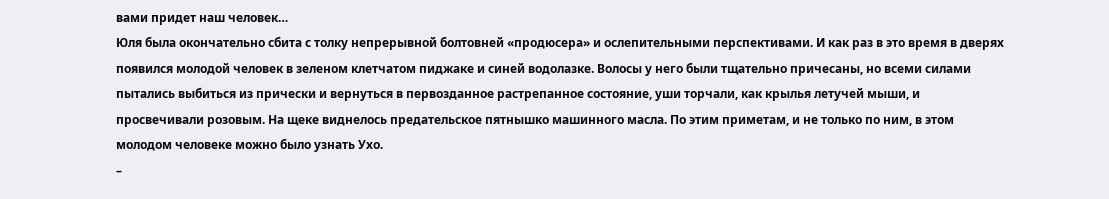вами придет наш человек…
Юля была окончательно сбита с толку непрерывной болтовней «продюсера» и ослепительными перспективами. И как раз в это время в дверях появился молодой человек в зеленом клетчатом пиджаке и синей водолазке. Волосы у него были тщательно причесаны, но всеми силами пытались выбиться из прически и вернуться в первозданное растрепанное состояние, уши торчали, как крылья летучей мыши, и просвечивали розовым. На щеке виднелось предательское пятнышко машинного масла. По этим приметам, и не только по ним, в этом молодом человеке можно было узнать Ухо.
–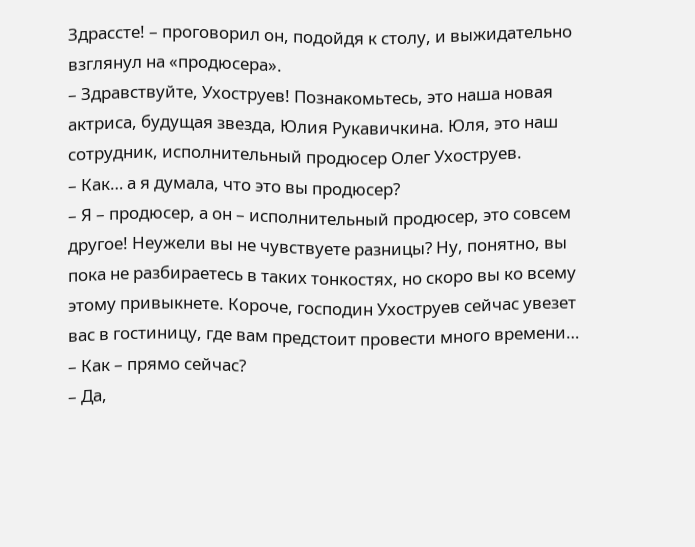Здрассте! – проговорил он, подойдя к столу, и выжидательно взглянул на «продюсера».
– Здравствуйте, Ухоструев! Познакомьтесь, это наша новая актриса, будущая звезда, Юлия Рукавичкина. Юля, это наш сотрудник, исполнительный продюсер Олег Ухоструев.
– Как… а я думала, что это вы продюсер?
– Я – продюсер, а он – исполнительный продюсер, это совсем другое! Неужели вы не чувствуете разницы? Ну, понятно, вы пока не разбираетесь в таких тонкостях, но скоро вы ко всему этому привыкнете. Короче, господин Ухоструев сейчас увезет вас в гостиницу, где вам предстоит провести много времени…
– Как – прямо сейчас?
– Да,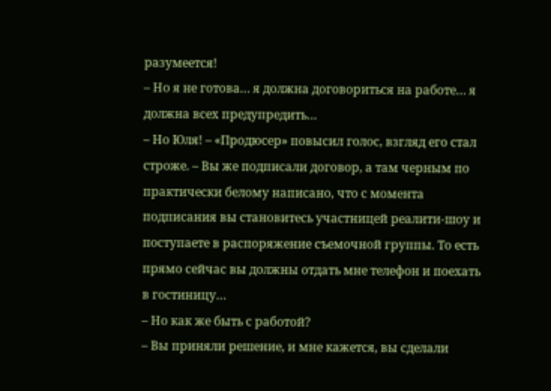разумеется!
– Но я не готова… я должна договориться на работе… я должна всех предупредить…
– Но Юля! – «Продюсер» повысил голос, взгляд его стал строже. – Вы же подписали договор, а там черным по практически белому написано, что с момента подписания вы становитесь участницей реалити-шоу и поступаете в распоряжение съемочной группы. То есть прямо сейчас вы должны отдать мне телефон и поехать в гостиницу…
– Но как же быть с работой?
– Вы приняли решение, и мне кажется, вы сделали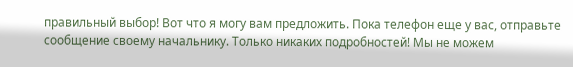правильный выбор! Вот что я могу вам предложить. Пока телефон еще у вас, отправьте сообщение своему начальнику. Только никаких подробностей! Мы не можем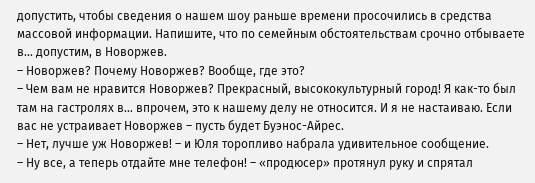допустить, чтобы сведения о нашем шоу раньше времени просочились в средства массовой информации. Напишите, что по семейным обстоятельствам срочно отбываете в… допустим, в Новоржев.
– Новоржев? Почему Новоржев? Вообще, где это?
– Чем вам не нравится Новоржев? Прекрасный, высококультурный город! Я как-то был там на гастролях в… впрочем, это к нашему делу не относится. И я не настаиваю. Если вас не устраивает Новоржев – пусть будет Буэнос-Айрес.
– Нет, лучше уж Новоржев! – и Юля торопливо набрала удивительное сообщение.
– Ну все, а теперь отдайте мне телефон! – «продюсер» протянул руку и спрятал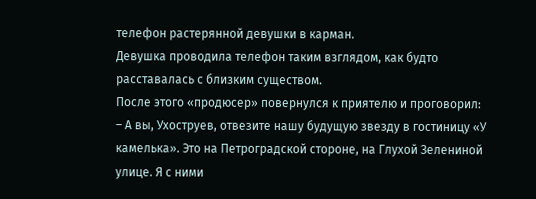телефон растерянной девушки в карман.
Девушка проводила телефон таким взглядом, как будто расставалась с близким существом.
После этого «продюсер» повернулся к приятелю и проговорил:
– А вы, Ухоструев, отвезите нашу будущую звезду в гостиницу «У камелька». Это на Петроградской стороне, на Глухой Зелениной улице. Я с ними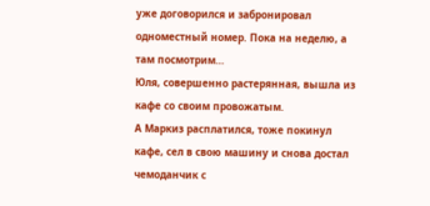уже договорился и забронировал одноместный номер. Пока на неделю, а там посмотрим…
Юля, совершенно растерянная, вышла из кафе со своим провожатым.
А Маркиз расплатился, тоже покинул кафе, сел в свою машину и снова достал чемоданчик с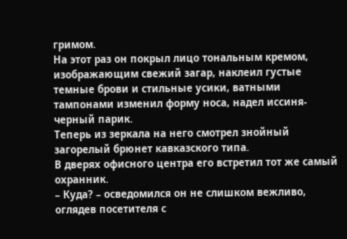гримом.
На этот раз он покрыл лицо тональным кремом, изображающим свежий загар, наклеил густые темные брови и стильные усики, ватными тампонами изменил форму носа, надел иссиня-черный парик.
Теперь из зеркала на него смотрел знойный загорелый брюнет кавказского типа.
В дверях офисного центра его встретил тот же самый охранник.
– Куда? – осведомился он не слишком вежливо, оглядев посетителя с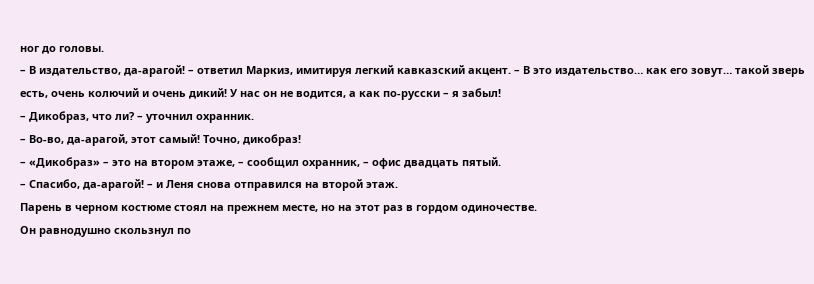ног до головы.
– В издательство, да-арагой! – ответил Маркиз, имитируя легкий кавказский акцент. – В это издательство… как его зовут… такой зверь есть, очень колючий и очень дикий! У нас он не водится, а как по-русски – я забыл!
– Дикобраз, что ли? – уточнил охранник.
– Во-во, да-арагой, этот самый! Точно, дикобраз!
– «Дикобраз» – это на втором этаже, – сообщил охранник, – офис двадцать пятый.
– Спасибо, да-арагой! – и Леня снова отправился на второй этаж.
Парень в черном костюме стоял на прежнем месте, но на этот раз в гордом одиночестве.
Он равнодушно скользнул по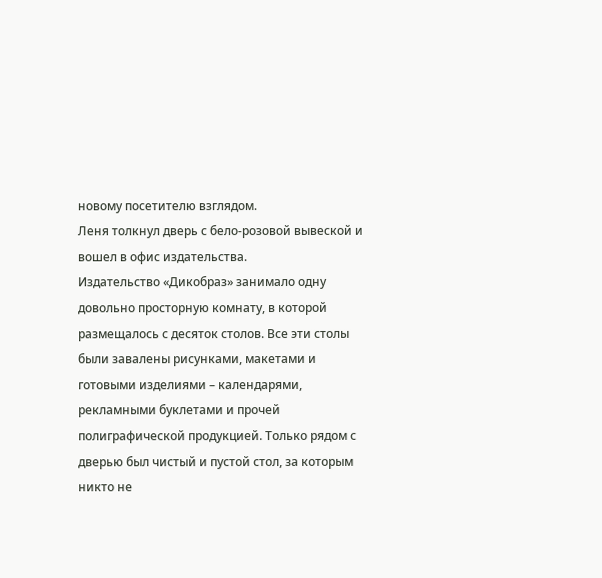новому посетителю взглядом.
Леня толкнул дверь с бело-розовой вывеской и вошел в офис издательства.
Издательство «Дикобраз» занимало одну довольно просторную комнату, в которой размещалось с десяток столов. Все эти столы были завалены рисунками, макетами и готовыми изделиями – календарями, рекламными буклетами и прочей полиграфической продукцией. Только рядом с дверью был чистый и пустой стол, за которым никто не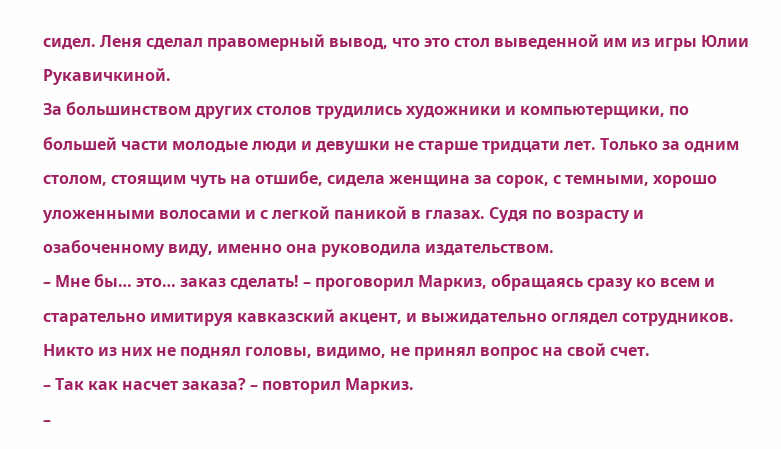сидел. Леня сделал правомерный вывод, что это стол выведенной им из игры Юлии Рукавичкиной.
За большинством других столов трудились художники и компьютерщики, по большей части молодые люди и девушки не старше тридцати лет. Только за одним столом, стоящим чуть на отшибе, сидела женщина за сорок, с темными, хорошо уложенными волосами и с легкой паникой в глазах. Судя по возрасту и озабоченному виду, именно она руководила издательством.
– Мне бы… это… заказ сделать! – проговорил Маркиз, обращаясь сразу ко всем и старательно имитируя кавказский акцент, и выжидательно оглядел сотрудников.
Никто из них не поднял головы, видимо, не принял вопрос на свой счет.
– Так как насчет заказа? – повторил Маркиз.
–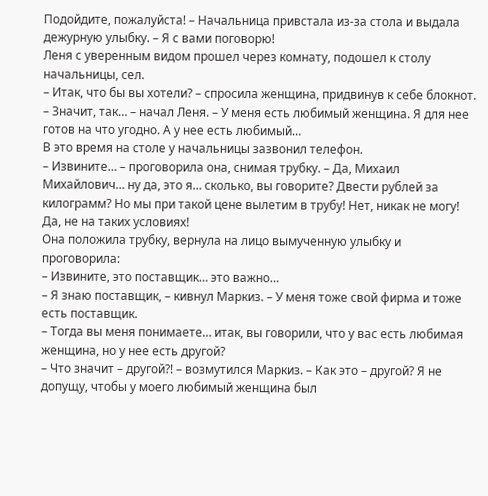Подойдите, пожалуйста! – Начальница привстала из-за стола и выдала дежурную улыбку. – Я с вами поговорю!
Леня с уверенным видом прошел через комнату, подошел к столу начальницы, сел.
– Итак, что бы вы хотели? – спросила женщина, придвинув к себе блокнот.
– Значит, так… – начал Леня. – У меня есть любимый женщина. Я для нее готов на что угодно. А у нее есть любимый…
В это время на столе у начальницы зазвонил телефон.
– Извините… – проговорила она, снимая трубку. – Да, Михаил Михайлович… ну да, это я… сколько, вы говорите? Двести рублей за килограмм? Но мы при такой цене вылетим в трубу! Нет, никак не могу! Да, не на таких условиях!
Она положила трубку, вернула на лицо вымученную улыбку и проговорила:
– Извините, это поставщик… это важно…
– Я знаю поставщик, – кивнул Маркиз. – У меня тоже свой фирма и тоже есть поставщик.
– Тогда вы меня понимаете… итак, вы говорили, что у вас есть любимая женщина, но у нее есть другой?
– Что значит – другой?! – возмутился Маркиз. – Как это – другой? Я не допущу, чтобы у моего любимый женщина был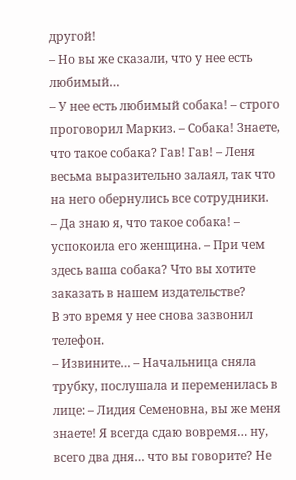другой!
– Но вы же сказали, что у нее есть любимый…
– У нее есть любимый собака! – строго проговорил Маркиз. – Собака! Знаете, что такое собака? Гав! Гав! – Леня весьма выразительно залаял, так что на него обернулись все сотрудники.
– Да знаю я, что такое собака! – успокоила его женщина. – При чем здесь ваша собака? Что вы хотите заказать в нашем издательстве?
В это время у нее снова зазвонил телефон.
– Извините… – Начальница сняла трубку, послушала и переменилась в лице: – Лидия Семеновна, вы же меня знаете! Я всегда сдаю вовремя… ну, всего два дня… что вы говорите? Не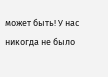может быть! У нас никогда не было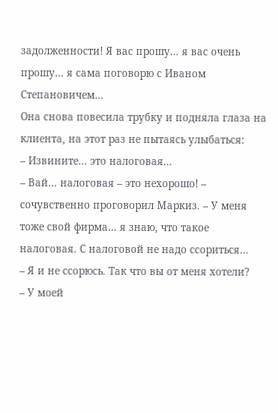задолженности! Я вас прошу… я вас очень прошу… я сама поговорю с Иваном Степановичем…
Она снова повесила трубку и подняла глаза на клиента, на этот раз не пытаясь улыбаться:
– Извините… это налоговая…
– Вай… налоговая – это нехорошо! – сочувственно проговорил Маркиз. – У меня тоже свой фирма… я знаю, что такое налоговая. С налоговой не надо ссориться…
– Я и не ссорюсь. Так что вы от меня хотели?
– У моей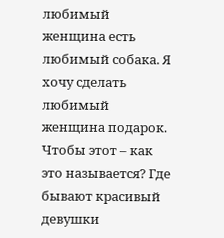любимый женщина есть любимый собака. Я хочу сделать любимый женщина подарок. Чтобы этот – как это называется? Где бывают красивый девушки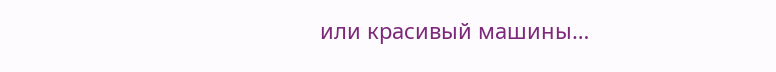или красивый машины…